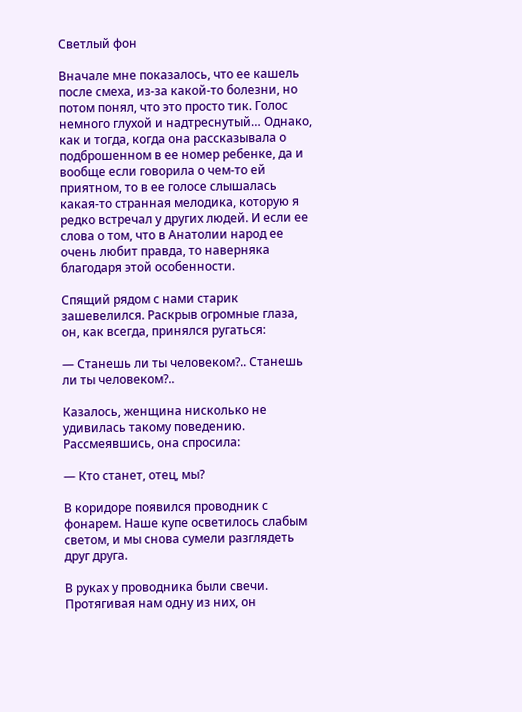Светлый фон

Вначале мне показалось, что ее кашель после смеха, из-за какой-то болезни, но потом понял, что это просто тик. Голос немного глухой и надтреснутый… Однако, как и тогда, когда она рассказывала о подброшенном в ее номер ребенке, да и вообще если говорила о чем-то ей приятном, то в ее голосе слышалась какая-то странная мелодика, которую я редко встречал у других людей. И если ее слова о том, что в Анатолии народ ее очень любит правда, то наверняка благодаря этой особенности.

Спящий рядом с нами старик зашевелился. Раскрыв огромные глаза, он, как всегда, принялся ругаться:

— Станешь ли ты человеком?.. Станешь ли ты человеком?..

Казалось, женщина нисколько не удивилась такому поведению. Рассмеявшись, она спросила:

— Кто станет, отец, мы?

В коридоре появился проводник с фонарем. Наше купе осветилось слабым светом, и мы снова сумели разглядеть друг друга.

В руках у проводника были свечи. Протягивая нам одну из них, он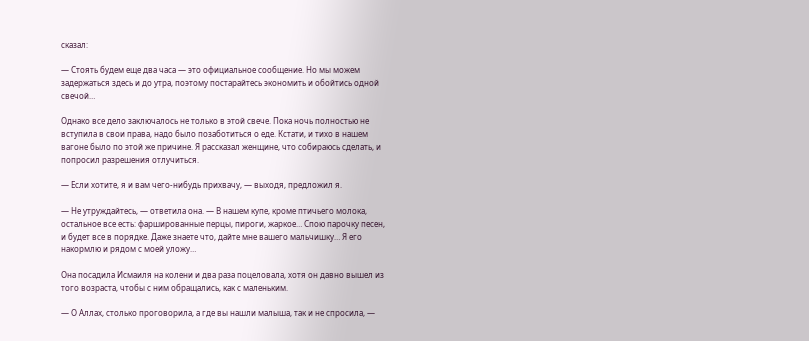сказал:

— Стоять будем еще два часа — это официальное сообщение. Но мы можем задержаться здесь и до утра, поэтому постарайтесь экономить и обойтись одной свечой…

Однако все дело заключалось не только в этой свече. Пока ночь полностью не вступила в свои права, надо было позаботиться о еде. Кстати, и тихо в нашем вагоне было по этой же причине. Я рассказал женщине, что собираюсь сделать, и попросил разрешения отлучиться.

— Если хотите, я и вам чего-нибудь прихвачу, — выходя, предложил я.

— Не утруждайтесь, — ответила она. — В нашем купе, кроме птичьего молока, остальное все есть: фаршированные перцы, пироги, жаркое… Спою парочку песен, и будет все в порядке. Даже знаете что, дайте мне вашего мальчишку… Я его накормлю и рядом с моей уложу…

Она посадила Исмаиля на колени и два раза поцеловала, хотя он давно вышел из того возраста, чтобы с ним обращались, как с маленьким.

— О Аллах, столько проговорила, а где вы нашли малыша, так и не спросила, —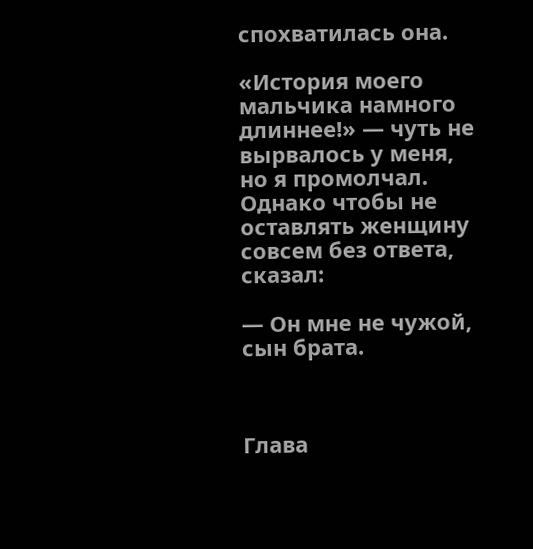спохватилась она.

«История моего мальчика намного длиннее!» — чуть не вырвалось у меня, но я промолчал. Однако чтобы не оставлять женщину совсем без ответа, сказал:

— Он мне не чужой, сын брата.



Глава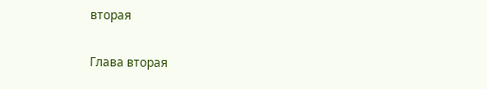вторая

Глава вторая